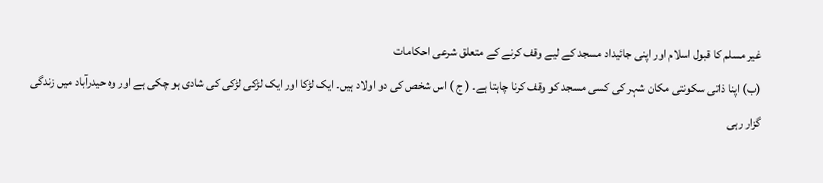غیر مسلم کا قبول اسلام اور اپنی جائیداد مسجد کے لیے وقف کرنے کے متعلق شرعی احکامات
(ب) اپنا ذاتی سکونتی مکان شہر کی کسی مسجد کو وقف کرنا چاہتا ہے۔ ( ج ) اس شخص کی دو اولاد ہیں۔ ایک لڑکا اور ایک لڑکی لڑکی کی شادی ہو چکی ہے اور وہ حیدرآباد میں زندگی گزار رہی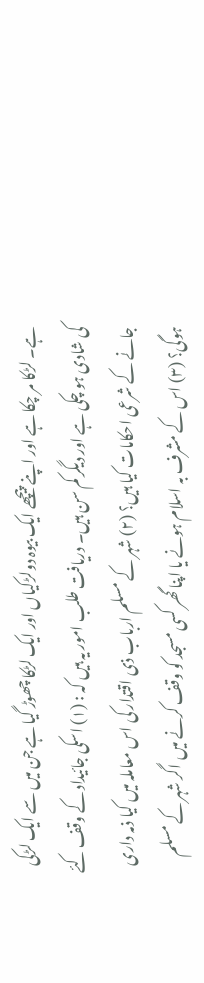ہے۔ لڑکا مر چکا ہے اور اپنے پیچھے ایک بیوہ دولڑکیاں اور ایک لڑکا چھوڑ گیا ہے جن میں سے ایک لڑکی کی شادی ہو چکی ہے اور دیگر کم سن ہیں۔ دریافت طلب امور یہ ہیں کہ : (۱) اسکی جائیداد کے وقف کئے جانے کے شرعی احکامات کیا ہیں؟ (۲) شہر کے مسلم ارباب ذی اقتدار کی اس معاملہ میں کیا ذمہ داری ہوگی؟ (۳) اس کے مشرف بہ اسلام ہونے یا اپنا گھر کسی مسجد کو وقف کرنے میں اگر شہر کے مسلم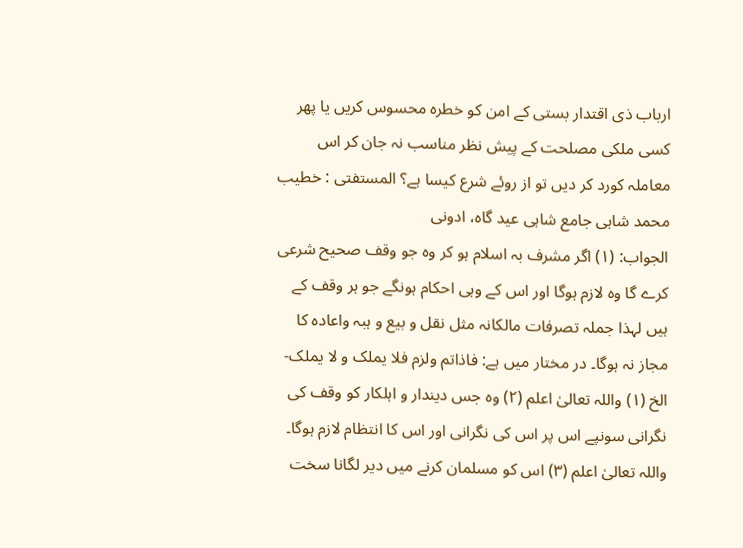ارباب ذی اقتدار بستی کے امن کو خطرہ محسوس کریں یا پھر کسی ملکی مصلحت کے پیش نظر مناسب نہ جان کر اس معاملہ کورد کر دیں تو از روئے شرع کیسا ہے؟ المستفتی : خطیب محمد شاہی جامع شاہی عید گاہ، ادونی
الجواب: (۱) اگر مشرف بہ اسلام ہو کر وہ جو وقف صحیح شرعی کرے گا وہ لازم ہوگا اور اس کے وہی احکام ہونگے جو ہر وقف کے ہیں لہذا جملہ تصرفات مالکانہ مثل نقل و بیع و ہبہ واعادہ کا مجاز نہ ہوگا۔ در مختار میں ہے: فاذاتم ولزم فلا یملک و لا یملک-الخ (۱) واللہ تعالیٰ اعلم (۲) وہ جس دیندار و اہلکار کو وقف کی نگرانی سونپے اس پر اس کی نگرانی اور اس کا انتظام لازم ہوگا۔ واللہ تعالیٰ اعلم (۳) اس کو مسلمان کرنے میں دیر لگانا سخت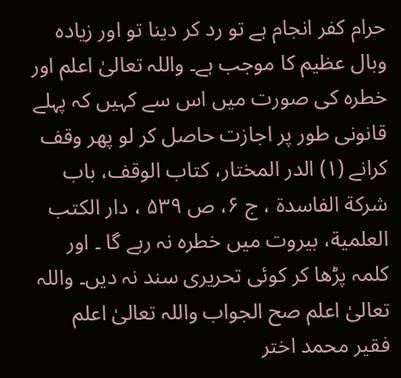حرام کفر انجام ہے تو رد کر دینا تو اور زیادہ وبال عظیم کا موجب ہے۔ واللہ تعالیٰ اعلم اور خطرہ کی صورت میں اس سے کہیں کہ پہلے قانونی طور پر اجازت حاصل کر لو پھر وقف کرانے (۱) الدر المختار، کتاب الوقف، باب شركة الفاسدة ، ج ۶، ص ۵۳۹ ، دار الكتب العلمية، بيروت میں خطرہ نہ رہے گا ۔ اور کلمہ پڑھا کر کوئی تحریری سند نہ دیں۔ واللہ تعالیٰ اعلم صح الجواب واللہ تعالیٰ اعلم فقیر محمد اختر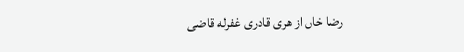رضا خاں از هری قادری غفرله قاضی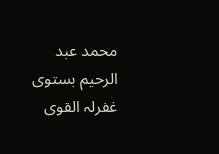محمد عبد الرحیم بستوی غفرلہ القوی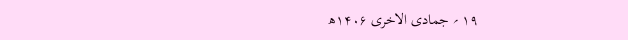۱۹ ؍ جمادی الاخری ۱۴۰۶ھ